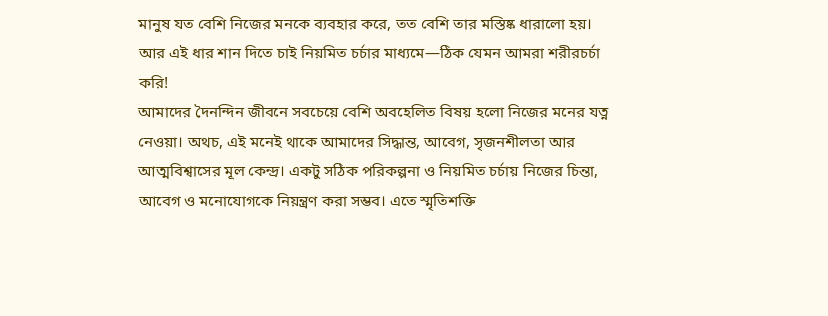মানুষ যত বেশি নিজের মনকে ব্যবহার করে, তত বেশি তার মস্তিষ্ক ধারালো হয়। আর এই ধার শান দিতে চাই নিয়মিত চর্চার মাধ্যমে—ঠিক যেমন আমরা শরীরচর্চা করি!
আমাদের দৈনন্দিন জীবনে সবচেয়ে বেশি অবহেলিত বিষয় হলো নিজের মনের যত্ন নেওয়া। অথচ, এই মনেই থাকে আমাদের সিদ্ধান্ত, আবেগ, সৃজনশীলতা আর আত্মবিশ্বাসের মূল কেন্দ্র। একটু সঠিক পরিকল্পনা ও নিয়মিত চর্চায় নিজের চিন্তা, আবেগ ও মনোযোগকে নিয়ন্ত্রণ করা সম্ভব। এতে স্মৃতিশক্তি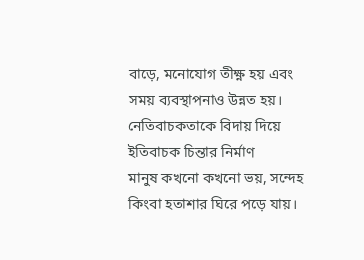বাড়ে, মনোযোগ তীক্ষ্ণ হয় এবং সময় ব্যবস্থাপনাও উন্নত হয়।
নেতিবাচকতাকে বিদায় দিয়ে ইতিবাচক চিন্তার নির্মাণ
মানুষ কখনো কখনো ভয়, সন্দেহ কিংবা হতাশার ঘিরে পড়ে যায়।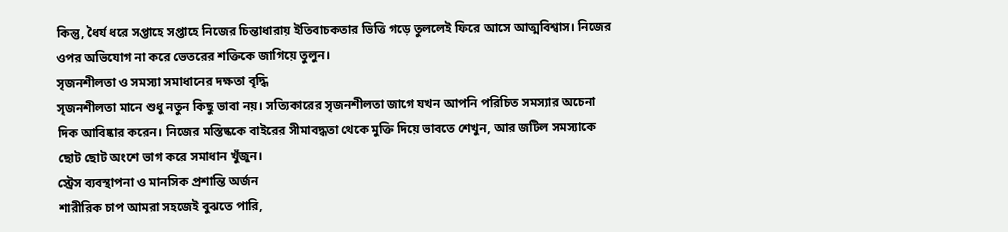কিন্তু, ধৈর্য ধরে সপ্তাহে সপ্তাহে নিজের চিন্তাধারায় ইতিবাচকতার ভিত্তি গড়ে তুললেই ফিরে আসে আত্মবিশ্বাস। নিজের ওপর অভিযোগ না করে ভেতরের শক্তিকে জাগিয়ে তুলুন।
সৃজনশীলতা ও সমস্যা সমাধানের দক্ষতা বৃদ্ধি
সৃজনশীলতা মানে শুধু নতুন কিছু ভাবা নয়। সত্যিকারের সৃজনশীলতা জাগে যখন আপনি পরিচিত সমস্যার অচেনা দিক আবিষ্কার করেন। নিজের মস্তিষ্ককে বাইরের সীমাবদ্ধতা থেকে মুক্তি দিয়ে ভাবতে শেখুন, আর জটিল সমস্যাকে ছোট ছোট অংশে ভাগ করে সমাধান খুঁজুন।
স্ট্রেস ব্যবস্থাপনা ও মানসিক প্রশান্তি অর্জন
শারীরিক চাপ আমরা সহজেই বুঝতে পারি,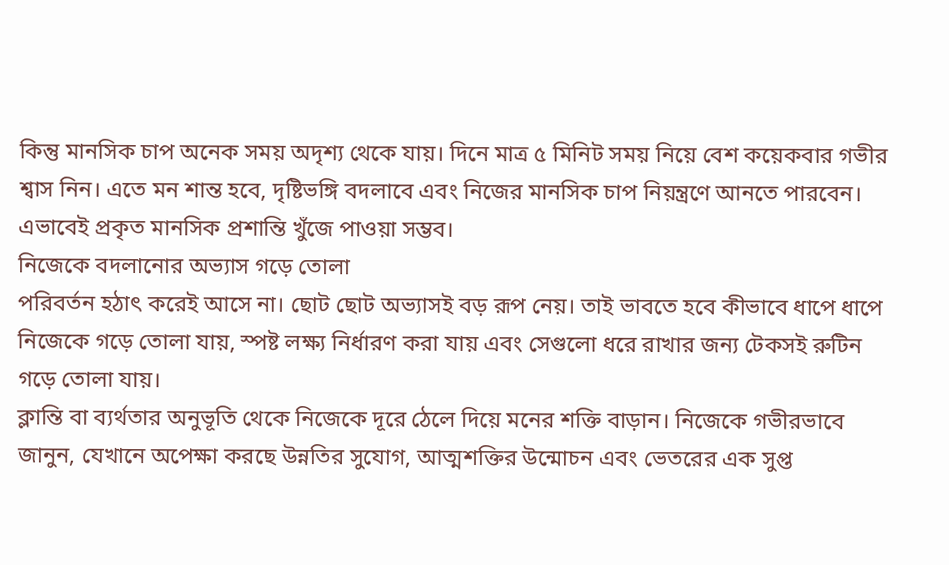কিন্তু মানসিক চাপ অনেক সময় অদৃশ্য থেকে যায়। দিনে মাত্র ৫ মিনিট সময় নিয়ে বেশ কয়েকবার গভীর শ্বাস নিন। এতে মন শান্ত হবে, দৃষ্টিভঙ্গি বদলাবে এবং নিজের মানসিক চাপ নিয়ন্ত্রণে আনতে পারবেন। এভাবেই প্রকৃত মানসিক প্রশান্তি খুঁজে পাওয়া সম্ভব।
নিজেকে বদলানোর অভ্যাস গড়ে তোলা
পরিবর্তন হঠাৎ করেই আসে না। ছোট ছোট অভ্যাসই বড় রূপ নেয়। তাই ভাবতে হবে কীভাবে ধাপে ধাপে নিজেকে গড়ে তোলা যায়, স্পষ্ট লক্ষ্য নির্ধারণ করা যায় এবং সেগুলো ধরে রাখার জন্য টেকসই রুটিন গড়ে তোলা যায়।
ক্লান্তি বা ব্যর্থতার অনুভূতি থেকে নিজেকে দূরে ঠেলে দিয়ে মনের শক্তি বাড়ান। নিজেকে গভীরভাবে জানুন, যেখানে অপেক্ষা করছে উন্নতির সুযোগ, আত্মশক্তির উন্মোচন এবং ভেতরের এক সুপ্ত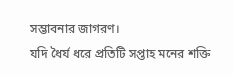সম্ভাবনার জাগরণ।
যদি ধৈর্য ধরে প্রতিটি সপ্তাহ মনের শক্তি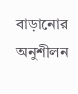বাড়ানোর অনুশীলন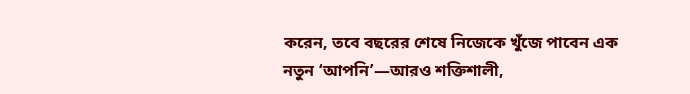করেন, তবে বছরের শেষে নিজেকে খুঁজে পাবেন এক নতুন ‘আপনি’—আরও শক্তিশালী,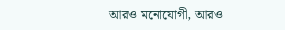আরও মনোযোগী, আরও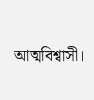আত্মবিশ্বাসী।